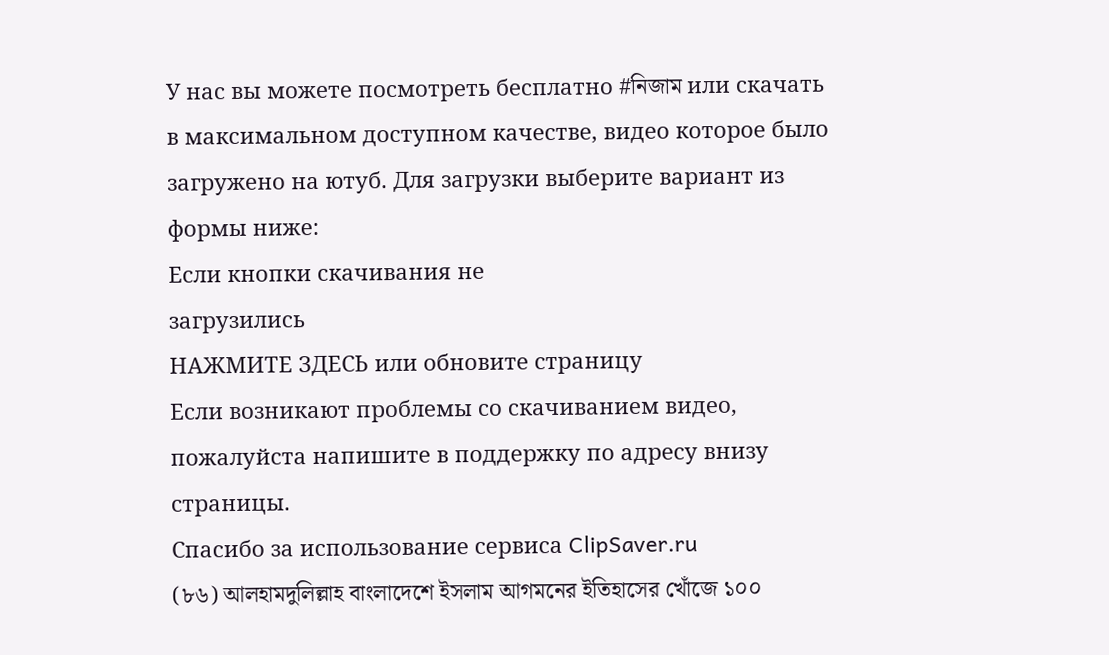У нас вы можете посмотреть бесплатно #নিজাম или скачать в максимальном доступном качестве, видео которое было загружено на ютуб. Для загрузки выберите вариант из формы ниже:
Если кнопки скачивания не
загрузились
НАЖМИТЕ ЗДЕСЬ или обновите страницу
Если возникают проблемы со скачиванием видео, пожалуйста напишите в поддержку по адресу внизу
страницы.
Спасибо за использование сервиса ClipSaver.ru
(৮৬) আলহামদুলিল্লাহ বাংলাদেশে ইসলাম আগমনের ইতিহাসের খোঁজে ১০০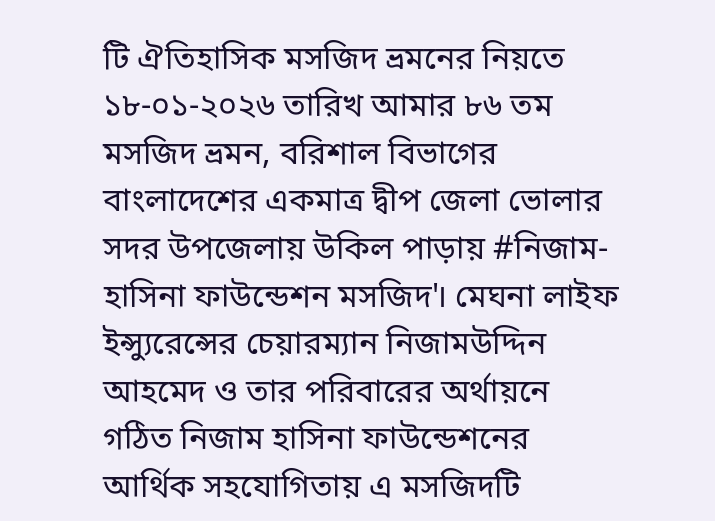টি ঐতিহাসিক মসজিদ ভ্রমনের নিয়তে ১৮-০১-২০২৬ তারিখ আমার ৮৬ তম মসজিদ ভ্রমন, বরিশাল বিভাগের বাংলাদেশের একমাত্র দ্বীপ জেলা ভোলার সদর উপজেলায় উকিল পাড়ায় #নিজাম-হাসিনা ফাউন্ডেশন মসজিদ'। মেঘনা লাইফ ইন্স্যুরেন্সের চেয়ারম্যান নিজামউদ্দিন আহমেদ ও তার পরিবারের অর্থায়নে গঠিত নিজাম হাসিনা ফাউন্ডেশনের আর্থিক সহযোগিতায় এ মসজিদটি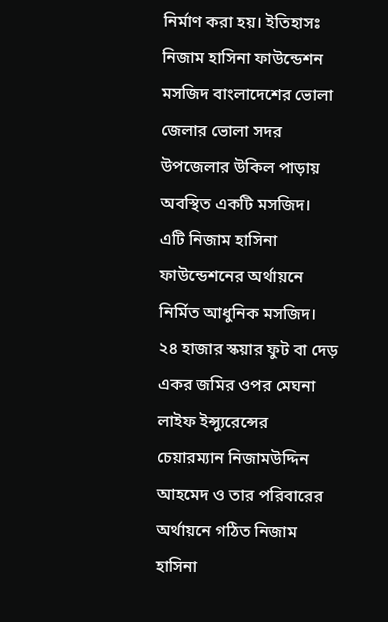নির্মাণ করা হয়। ইতিহাসঃ নিজাম হাসিনা ফাউন্ডেশন মসজিদ বাংলাদেশের ভোলা জেলার ভোলা সদর উপজেলার উকিল পাড়ায় অবস্থিত একটি মসজিদ। এটি নিজাম হাসিনা ফাউন্ডেশনের অর্থায়নে নির্মিত আধুনিক মসজিদ। ২৪ হাজার স্কয়ার ফুট বা দেড় একর জমির ওপর মেঘনা লাইফ ইন্স্যুরেন্সের চেয়ারম্যান নিজামউদ্দিন আহমেদ ও তার পরিবারের অর্থায়নে গঠিত নিজাম হাসিনা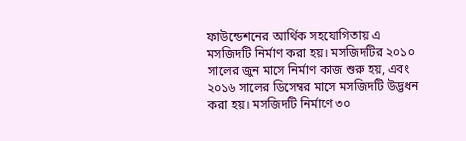ফাউন্ডেশনের আর্থিক সহযোগিতায় এ মসজিদটি নির্মাণ করা হয়। মসজিদটির ২০১০ সালের জুন মাসে নির্মাণ কাজ শুরু হয়, এবং ২০১৬ সালের ডিসেম্বর মাসে মসজিদটি উদ্ভধন করা হয়। মসজিদটি নির্মাণে ৩০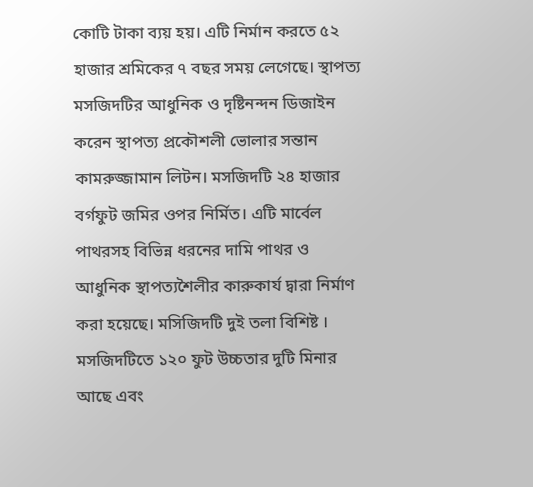কোটি টাকা ব্যয় হয়। এটি নির্মান করতে ৫২ হাজার শ্রমিকের ৭ বছর সময় লেগেছে। স্থাপত্য মসজিদটির আধুনিক ও দৃষ্টিনন্দন ডিজাইন করেন স্থাপত্য প্রকৌশলী ভোলার সন্তান কামরুজ্জামান লিটন। মসজিদটি ২৪ হাজার বর্গফুট জমির ওপর নির্মিত। এটি মার্বেল পাথরসহ বিভিন্ন ধরনের দামি পাথর ও আধুনিক স্থাপত্যশৈলীর কারুকার্য দ্বারা নির্মাণ করা হয়েছে। মসিজিদটি দুই তলা বিশিষ্ট । মসজিদটিতে ১২০ ফুট উচ্চতার দুটি মিনার আছে এবং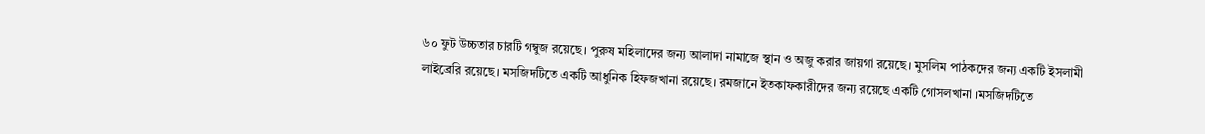৬০ ফুট উচ্চতার চারটি গম্বুজ রয়েছে। পুরুষ মহিলাদের জন্য আলাদা নামাজে স্থান ও অজু করার জায়গা রয়েছে। মুসলিম পাঠকদের জন্য একটি ইসলামী লাইব্রেরি রয়েছে। মসজিদটিতে একটি আধুনিক হিফজখানা রয়েছে। রমজানে ইতকাফকারীদের জন্য রয়েছে একটি গোসলখানা ।মসজিদটিতে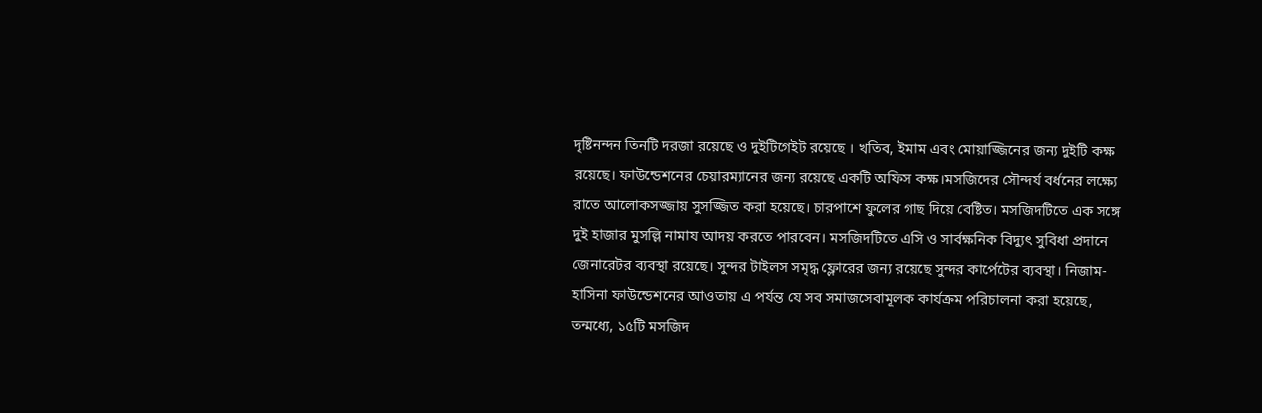দৃষ্টিনন্দন তিনটি দরজা রয়েছে ও দুইটিগেইট রয়েছে । খতিব, ইমাম এবং মোয়াজ্জিনের জন্য দুইটি কক্ষ রয়েছে। ফাউন্ডেশনের চেয়ারম্যানের জন্য রয়েছে একটি অফিস কক্ষ।মসজিদের সৌন্দর্য বর্ধনের লক্ষ্যে রাতে আলোকসজ্জায় সুসজ্জিত করা হয়েছে। চারপাশে ফুলের গাছ দিয়ে বেষ্টিত। মসজিদটিতে এক সঙ্গে দুই হাজার মুসল্লি নামায আদয় করতে পারবেন। মসজিদটিতে এসি ও সার্বক্ষনিক বিদ্যুৎ সুবিধা প্রদানে জেনারেটর ব্যবস্থা রয়েছে। সুন্দর টাইলস সমৃদ্ধ ফ্লোরের জন্য রয়েছে সুন্দর কার্পেটের ব্যবস্থা। নিজাম-হাসিনা ফাউন্ডেশনের আওতায় এ পর্যন্ত যে সব সমাজসেবামূলক কার্যক্রম পরিচালনা করা হয়েছে, তন্মধ্যে, ১৫টি মসজিদ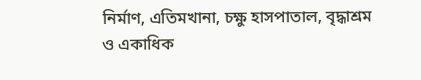নির্মাণ, এতিমখানা, চক্ষু হাসপাতাল, বৃদ্ধাশ্রম ও একাধিক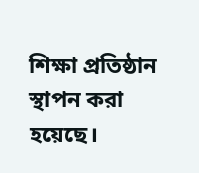শিক্ষা প্রতিষ্ঠান স্থাপন করা হয়েছে।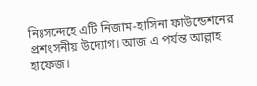নিঃসন্দেহে এটি নিজাম-হাসিনা ফাউন্ডেশনের প্রশংসনীয় উদ্যোগ। আজ এ পর্যন্ত আল্লাহ হাফেজ।